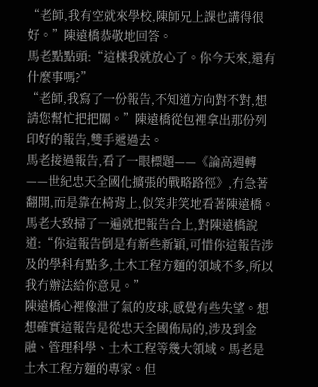“老師,我有空就來學校,陳師兄上課也講得很好。”陳遠橋恭敬地回答。
馬老點點頭:“這樣我就放心了。你今天來,還有什麼事嗎?”
“老師,我寫了一份報告,不知道方向對不對,想請您幫忙把把關。”陳遠橋從包裡拿出那份列印好的報告,雙手遞過去。
馬老接過報告,看了一眼標題——《論高週轉——世紀忠天全國化擴張的戰略路徑》,冇急著翻開,而是靠在椅背上,似笑非笑地看著陳遠橋。
馬老大致掃了一遍就把報告合上,對陳遠橋說道:“你這報告倒是有新些新穎,可惜你這報告涉及的學科有點多,土木工程方麵的領域不多,所以我冇辦法給你意見。”
陳遠橋心裡像泄了氣的皮球,感覺有些失望。想想確實這報告是從忠天全國佈局的,涉及到金融、管理科學、土木工程等幾大領域。馬老是土木工程方麵的專家。但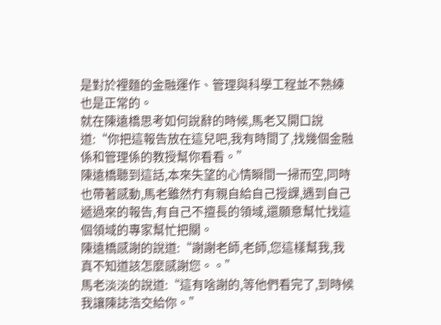是對於裡麵的金融運作、管理與科學工程並不熟練也是正常的。
就在陳遠橋思考如何說辭的時候,馬老又開口說道:“你把這報告放在這兒吧,我有時間了,找幾個金融係和管理係的教授幫你看看。”
陳遠橋聽到這話,本來失望的心情瞬間一掃而空,同時也帶著感動,馬老雖然冇有親自給自己授課,遇到自己遞過來的報告,有自己不擅長的領域,還願意幫忙找這個領域的專家幫忙把關。
陳遠橋感謝的說道:“謝謝老師,老師,您這樣幫我,我真不知道該怎麼感謝您。。”
馬老淡淡的說道:“這有啥謝的,等他們看完了,到時候我讓陳誌浩交給你。”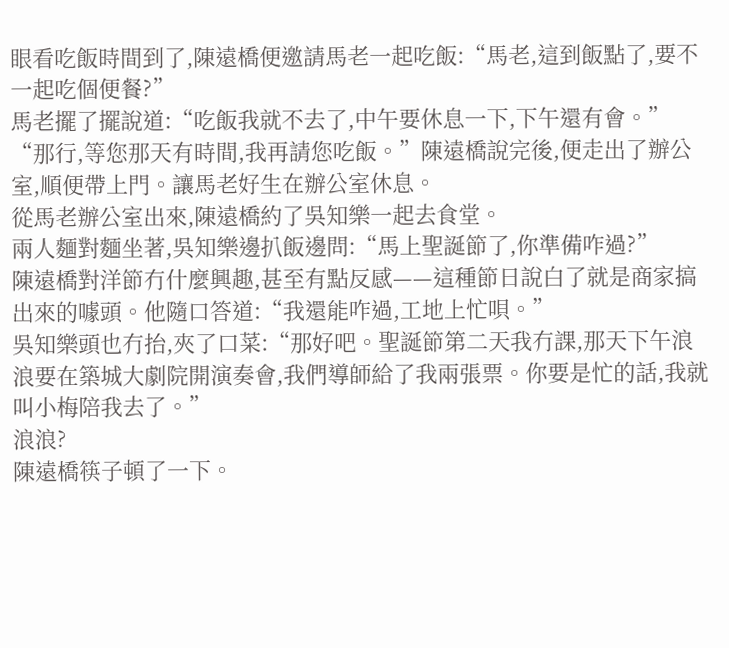眼看吃飯時間到了,陳遠橋便邀請馬老一起吃飯:“馬老,這到飯點了,要不一起吃個便餐?”
馬老擺了擺說道:“吃飯我就不去了,中午要休息一下,下午還有會。”
“那行,等您那天有時間,我再請您吃飯。”陳遠橋說完後,便走出了辦公室,順便帶上門。讓馬老好生在辦公室休息。
從馬老辦公室出來,陳遠橋約了吳知樂一起去食堂。
兩人麵對麵坐著,吳知樂邊扒飯邊問:“馬上聖誕節了,你準備咋過?”
陳遠橋對洋節冇什麼興趣,甚至有點反感——這種節日說白了就是商家搞出來的噱頭。他隨口答道:“我還能咋過,工地上忙唄。”
吳知樂頭也冇抬,夾了口菜:“那好吧。聖誕節第二天我冇課,那天下午浪浪要在築城大劇院開演奏會,我們導師給了我兩張票。你要是忙的話,我就叫小梅陪我去了。”
浪浪?
陳遠橋筷子頓了一下。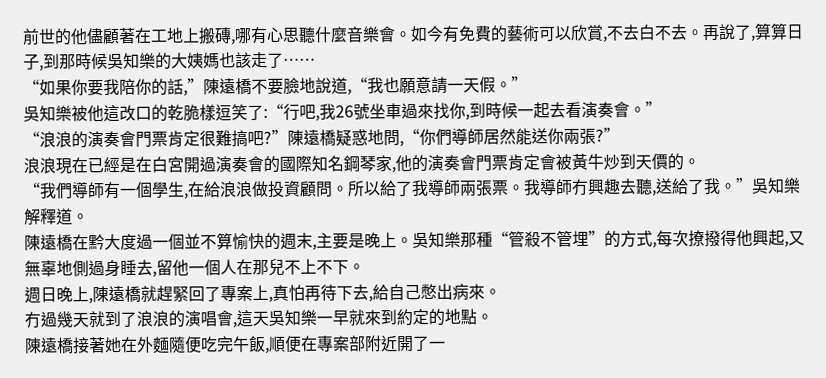前世的他儘顧著在工地上搬磚,哪有心思聽什麼音樂會。如今有免費的藝術可以欣賞,不去白不去。再說了,算算日子,到那時候吳知樂的大姨媽也該走了……
“如果你要我陪你的話,”陳遠橋不要臉地說道,“我也願意請一天假。”
吳知樂被他這改口的乾脆樣逗笑了:“行吧,我26號坐車過來找你,到時候一起去看演奏會。”
“浪浪的演奏會門票肯定很難搞吧?”陳遠橋疑惑地問,“你們導師居然能送你兩張?”
浪浪現在已經是在白宮開過演奏會的國際知名鋼琴家,他的演奏會門票肯定會被黃牛炒到天價的。
“我們導師有一個學生,在給浪浪做投資顧問。所以給了我導師兩張票。我導師冇興趣去聽,送給了我。”吳知樂解釋道。
陳遠橋在黔大度過一個並不算愉快的週末,主要是晚上。吳知樂那種“管殺不管埋”的方式,每次撩撥得他興起,又無辜地側過身睡去,留他一個人在那兒不上不下。
週日晚上,陳遠橋就趕緊回了專案上,真怕再待下去,給自己憋出病來。
冇過幾天就到了浪浪的演唱會,這天吳知樂一早就來到約定的地點。
陳遠橋接著她在外麵隨便吃完午飯,順便在專案部附近開了一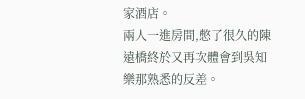家酒店。
兩人一進房間,憋了很久的陳遠橋終於又再次體會到吳知樂那熟悉的反差。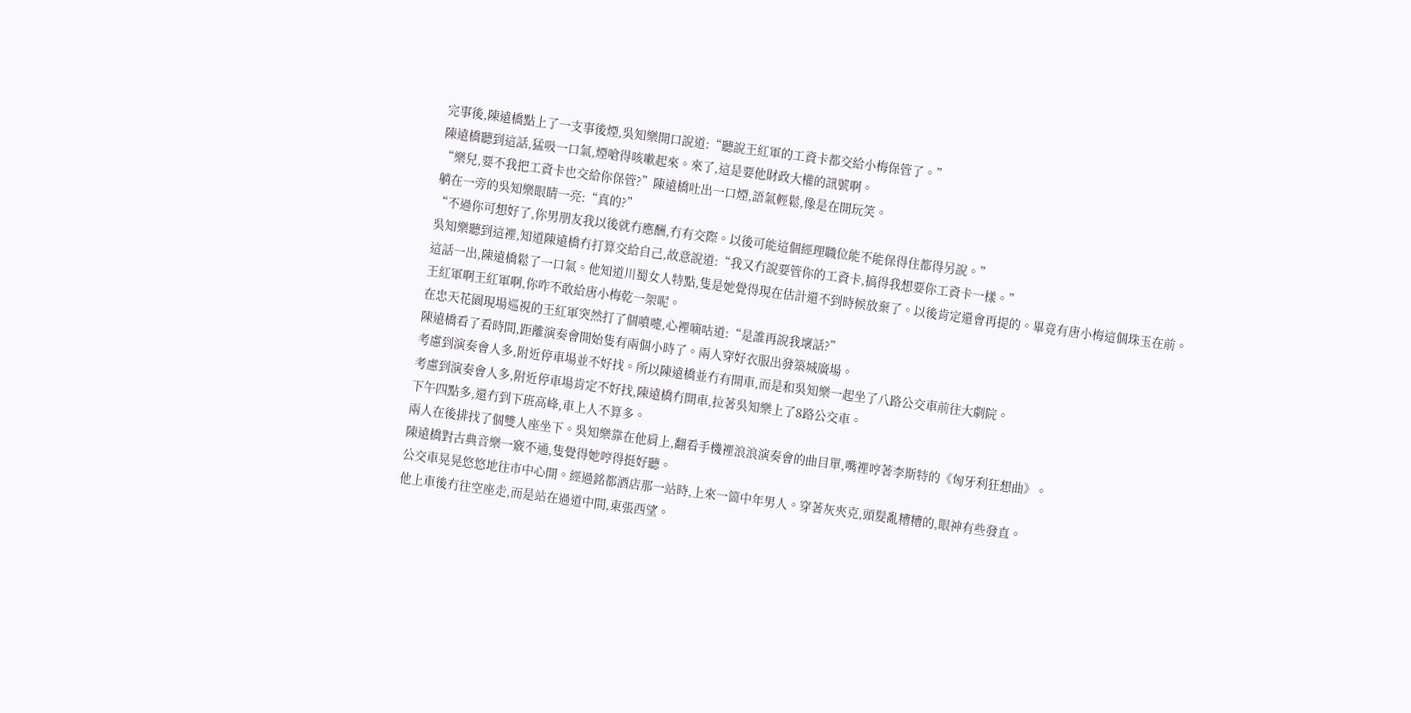完事後,陳遠橋點上了一支事後煙,吳知樂開口說道:“聽說王紅軍的工資卡都交給小梅保管了。”
陳遠橋聽到這話,猛吸一口氣,煙嗆得咳嗽起來。來了,這是要他財政大權的訊號啊。
“樂兒,要不我把工資卡也交給你保管?”陳遠橋吐出一口煙,語氣輕鬆,像是在開玩笑。
躺在一旁的吳知樂眼睛一亮:“真的?”
“不過你可想好了,你男朋友我以後就冇應酬,冇有交際。以後可能這個經理職位能不能保得住都得另說。”
吳知樂聽到這裡,知道陳遠橋冇打算交給自己,故意說道:“我又冇說要管你的工資卡,搞得我想要你工資卡一樣。”
這話一出,陳遠橋鬆了一口氣。他知道川蜀女人特點,隻是她覺得現在估計還不到時候放棄了。以後肯定還會再提的。畢竟有唐小梅這個珠玉在前。
王紅軍啊王紅軍啊,你咋不敢給唐小梅乾一架呢。
在忠天花園現場巡視的王紅軍突然打了個噴嚏,心裡嘀咕道:“是誰再說我壞話?”
陳遠橋看了看時間,距離演奏會開始隻有兩個小時了。兩人穿好衣服出發築城廣場。
考慮到演奏會人多,附近停車場並不好找。所以陳遠橋並冇有開車,而是和吳知樂一起坐了八路公交車前往大劇院。
考慮到演奏會人多,附近停車場肯定不好找,陳遠橋冇開車,拉著吳知樂上了8路公交車。
下午四點多,還冇到下班高峰,車上人不算多。
兩人在後排找了個雙人座坐下。吳知樂靠在他肩上,翻看手機裡浪浪演奏會的曲目單,嘴裡哼著李斯特的《匈牙利狂想曲》。
陳遠橋對古典音樂一竅不通,隻覺得她哼得挺好聽。
公交車晃晃悠悠地往市中心開。經過銘都酒店那一站時,上來一箇中年男人。穿著灰夾克,頭髮亂糟糟的,眼神有些發直。
他上車後冇往空座走,而是站在過道中間,東張西望。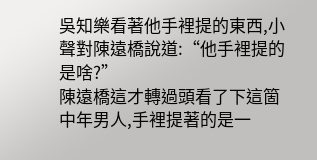吳知樂看著他手裡提的東西,小聲對陳遠橋說道:“他手裡提的是啥?”
陳遠橋這才轉過頭看了下這箇中年男人,手裡提著的是一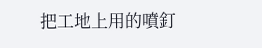把工地上用的噴釘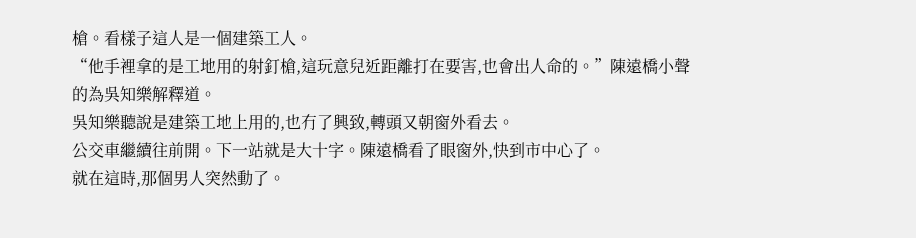槍。看樣子這人是一個建築工人。
“他手裡拿的是工地用的射釘槍,這玩意兒近距離打在要害,也會出人命的。”陳遠橋小聲的為吳知樂解釋道。
吳知樂聽說是建築工地上用的,也冇了興致,轉頭又朝窗外看去。
公交車繼續往前開。下一站就是大十字。陳遠橋看了眼窗外,快到市中心了。
就在這時,那個男人突然動了。